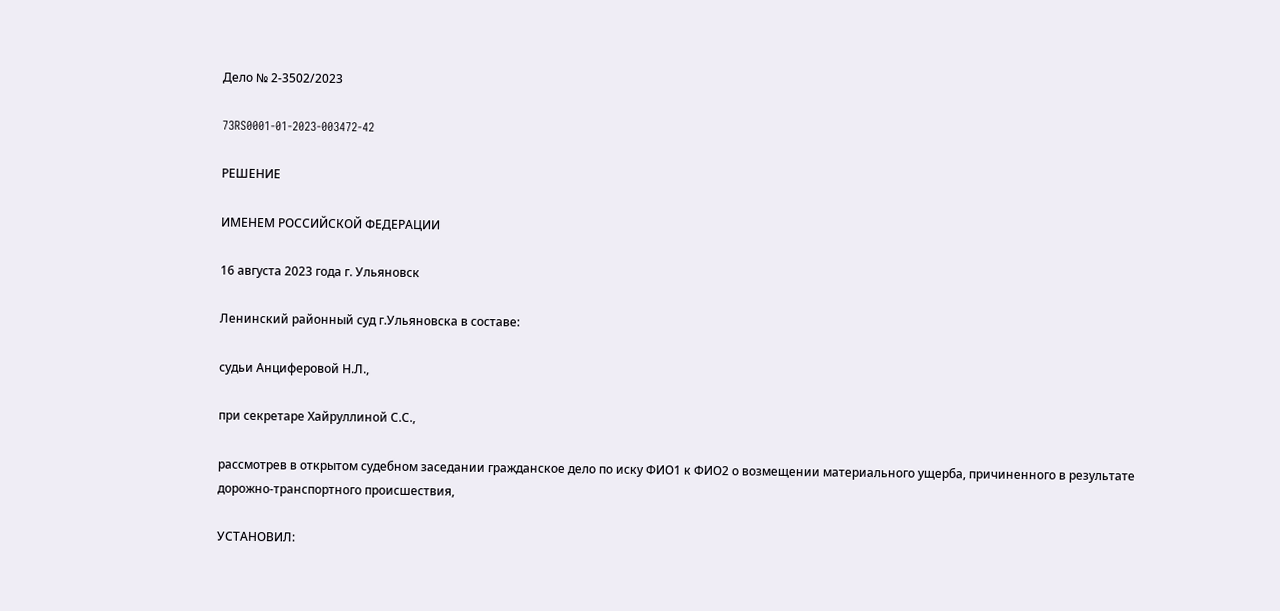Дело № 2-3502/2023

73RS0001-01-2023-003472-42

РЕШЕНИЕ

ИМЕНЕМ РОССИЙСКОЙ ФЕДЕРАЦИИ

16 августа 2023 года г. Ульяновск

Ленинский районный суд г.Ульяновска в составе:

судьи Анциферовой Н.Л.,

при секретаре Хайруллиной С.С.,

рассмотрев в открытом судебном заседании гражданское дело по иску ФИО1 к ФИО2 о возмещении материального ущерба, причиненного в результате дорожно-транспортного происшествия,

УСТАНОВИЛ: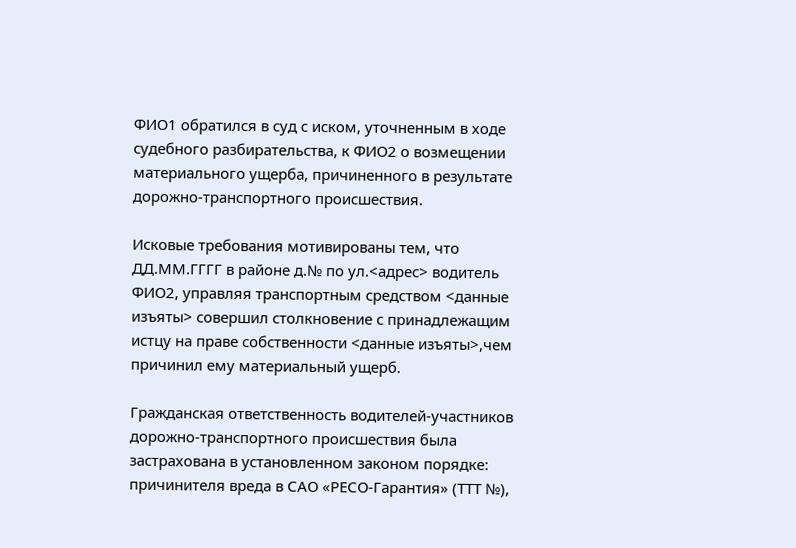ФИО1 обратился в суд с иском, уточненным в ходе судебного разбирательства, к ФИО2 о возмещении материального ущерба, причиненного в результате дорожно-транспортного происшествия.

Исковые требования мотивированы тем, что ДД.ММ.ГГГГ в районе д.№ по ул.<адрес> водитель ФИО2, управляя транспортным средством <данные изъяты> совершил столкновение с принадлежащим истцу на праве собственности <данные изъяты>,чем причинил ему материальный ущерб.

Гражданская ответственность водителей-участников дорожно-транспортного происшествия была застрахована в установленном законом порядке: причинителя вреда в САО «РЕСО-Гарантия» (ТТТ №),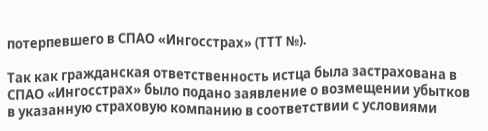потерпевшего в СПАО «Ингосстрах» (ТТТ №).

Так как гражданская ответственность истца была застрахована в СПАО «Ингосстрах» было подано заявление о возмещении убытков в указанную страховую компанию в соответствии с условиями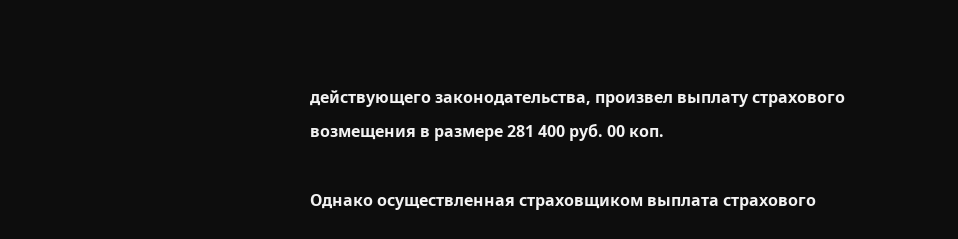действующего законодательства, произвел выплату страхового возмещения в размере 281 400 руб. 00 коп.

Однако осуществленная страховщиком выплата страхового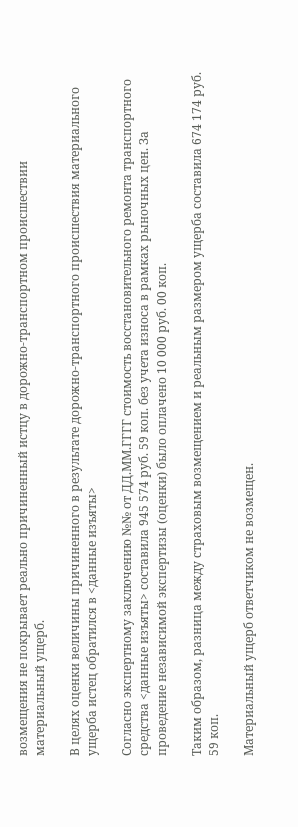возмещения не покрывает реально причиненный истцу в дорожно-транспортном происшествии материальный ущерб.

В целях оценки величины причиненного в результате дорожно-транспортного происшествия материального ущерба истец обратился в <данные изъяты>

Согласно экспертному заключению №№ от ДД.ММ.ГГГГ стоимость восстановительного ремонта транспортного средства <данные изъяты> составила 945 574 руб. 59 коп. без учета износа в рамках рыночных цен. За проведение независимой экспертизы (оценки) было оплачено 10 000 руб. 00 коп.

Таким образом, разница между страховым возмещением и реальным размером ущерба составила 674 174 руб. 59 коп.

Материальный ущерб ответчиком не возмещен.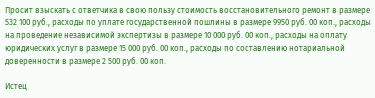Просит взыскать с ответчика в свою пользу стоимость восстановительного ремонт в размере 532 100 руб., расходы по уплате государственной пошлины в размере 9950 руб. 00 коп., расходы на проведение независимой экспертизы в размере 10 000 руб. 00 коп., расходы на оплату юридических услуг в размере 15 000 руб. 00 коп., расходы по составлению нотариальной доверенности в размере 2 500 руб. 00 коп.

Истец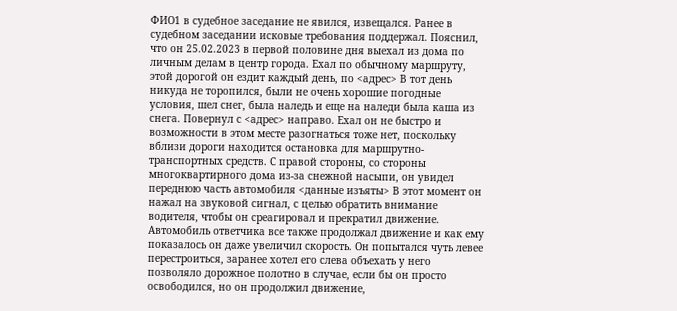ФИО1 в судебное заседание не явился, извещался. Ранее в судебном заседании исковые требования поддержал. Пояснил, что он 25.02.2023 в первой половине дня выехал из дома по личным делам в центр города. Ехал по обычному маршруту, этой дорогой он ездит каждый день, по <адрес> В тот день никуда не торопился, были не очень хорошие погодные условия, шел снег, была наледь и еще на наледи была каша из снега. Повернул с <адрес> направо. Ехал он не быстро и возможности в этом месте разогнаться тоже нет, поскольку вблизи дороги находится остановка для маршрутно-транспортных средств. С правой стороны, со стороны многоквартирного дома из-за снежной насыпи, он увидел переднюю часть автомобиля <данные изъяты> В этот момент он нажал на звуковой сигнал, с целью обратить внимание водителя, чтобы он среагировал и прекратил движение. Автомобиль ответчика все также продолжал движение и как ему показалось он даже увеличил скорость. Он попытался чуть левее перестроиться, заранее хотел его слева объехать у него позволяло дорожное полотно в случае, если бы он просто освободился, но он продолжил движение,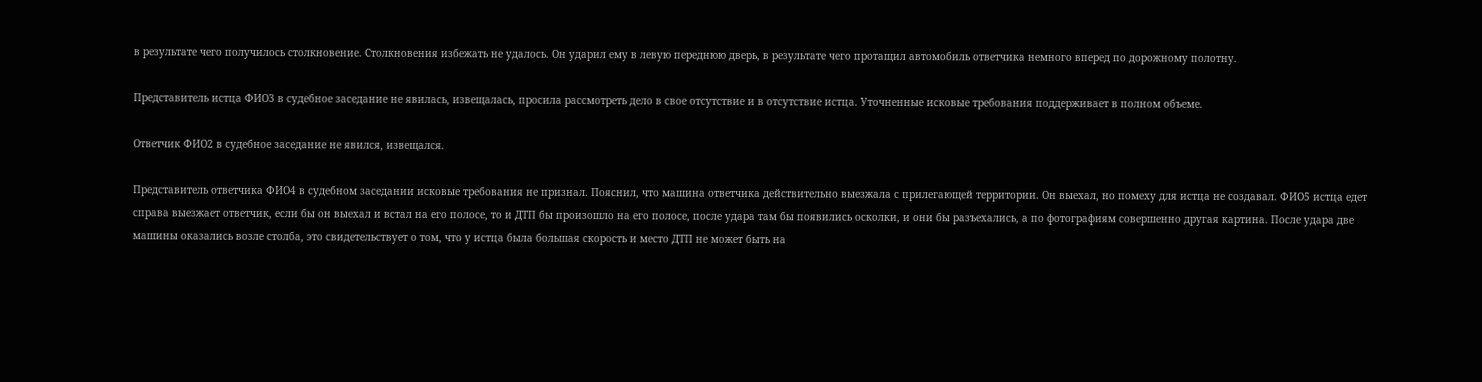в результате чего получилось столкновение. Столкновения избежать не удалось. Он ударил ему в левую переднюю дверь, в результате чего протащил автомобиль ответчика немного вперед по дорожному полотну.

Представитель истца ФИО3 в судебное заседание не явилась, извещалась, просила рассмотреть дело в свое отсутствие и в отсутствие истца. Уточненные исковые требования поддерживает в полном объеме.

Ответчик ФИО2 в судебное заседание не явился, извещался.

Представитель ответчика ФИО4 в судебном заседании исковые требования не признал. Пояснил, что машина ответчика действительно выезжала с прилегающей территории. Он выехал, но помеху для истца не создавал. ФИО5 истца едет справа выезжает ответчик, если бы он выехал и встал на его полосе, то и ДТП бы произошло на его полосе, после удара там бы появились осколки, и они бы разъехались, а по фотографиям совершенно другая картина. После удара две машины оказались возле столба, это свидетельствует о том, что у истца была большая скорость и место ДТП не может быть на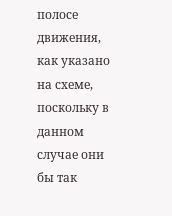полосе движения, как указано на схеме, поскольку в данном случае они бы так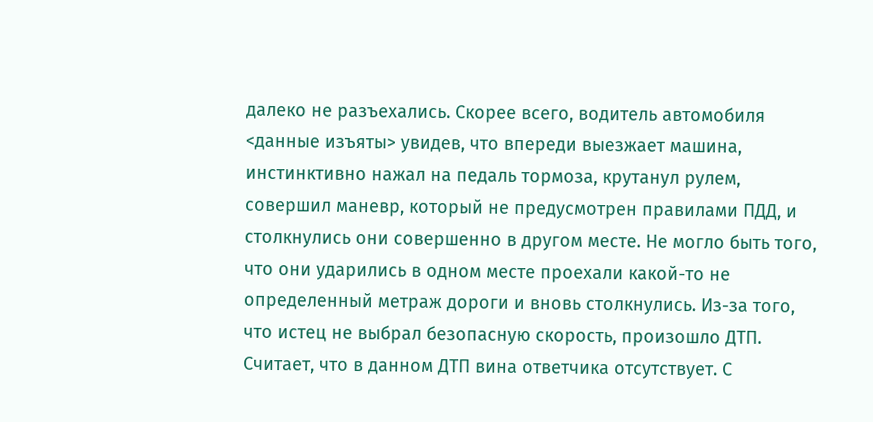далеко не разъехались. Скорее всего, водитель автомобиля <данные изъяты> увидев, что впереди выезжает машина, инстинктивно нажал на педаль тормоза, крутанул рулем, совершил маневр, который не предусмотрен правилами ПДД, и столкнулись они совершенно в другом месте. Не могло быть того, что они ударились в одном месте проехали какой-то не определенный метраж дороги и вновь столкнулись. Из-за того, что истец не выбрал безопасную скорость, произошло ДТП. Считает, что в данном ДТП вина ответчика отсутствует. С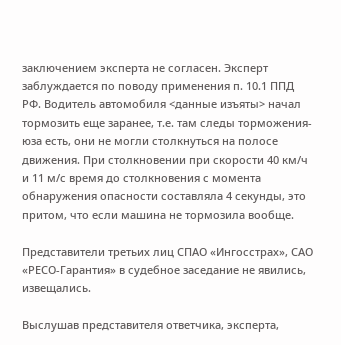заключением эксперта не согласен. Эксперт заблуждается по поводу применения п. 10.1 ППД РФ. Водитель автомобиля <данные изъяты> начал тормозить еще заранее, т.е. там следы торможения-юза есть, они не могли столкнуться на полосе движения. При столкновении при скорости 40 км/ч и 11 м/с время до столкновения с момента обнаружения опасности составляла 4 секунды, это притом, что если машина не тормозила вообще.

Представители третьих лиц СПАО «Ингосстрах», САО «РЕСО-Гарантия» в судебное заседание не явились, извещались.

Выслушав представителя ответчика, эксперта,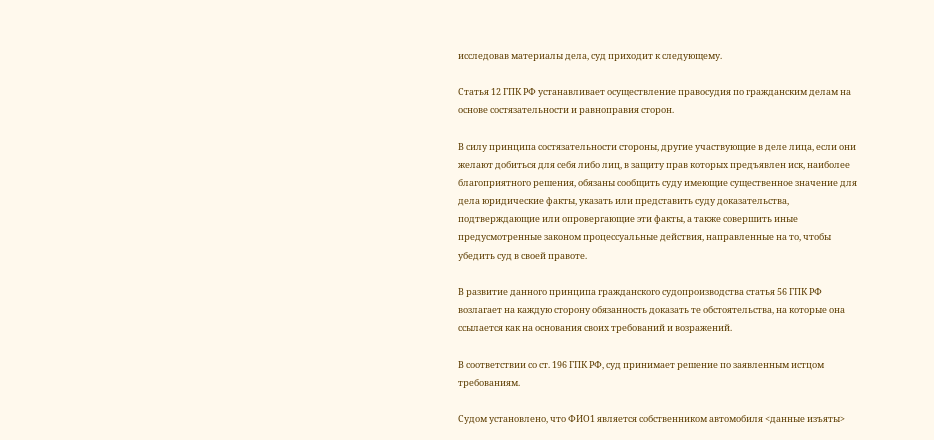исследовав материалы дела, суд приходит к следующему.

Статья 12 ГПК РФ устанавливает осуществление правосудия по гражданским делам на основе состязательности и равноправия сторон.

В силу принципа состязательности стороны, другие участвующие в деле лица, если они желают добиться для себя либо лиц, в защиту прав которых предъявлен иск, наиболее благоприятного решения, обязаны сообщить суду имеющие существенное значение для дела юридические факты, указать или представить суду доказательства, подтверждающие или опровергающие эти факты, а также совершить иные предусмотренные законом процессуальные действия, направленные на то, чтобы убедить суд в своей правоте.

В развитие данного принципа гражданского судопроизводства статья 56 ГПК РФ возлагает на каждую сторону обязанность доказать те обстоятельства, на которые она ссылается как на основания своих требований и возражений.

В соответствии со ст. 196 ГПК РФ, суд принимает решение по заявленным истцом требованиям.

Судом установлено, что ФИО1 является собственником автомобиля <данные изъяты>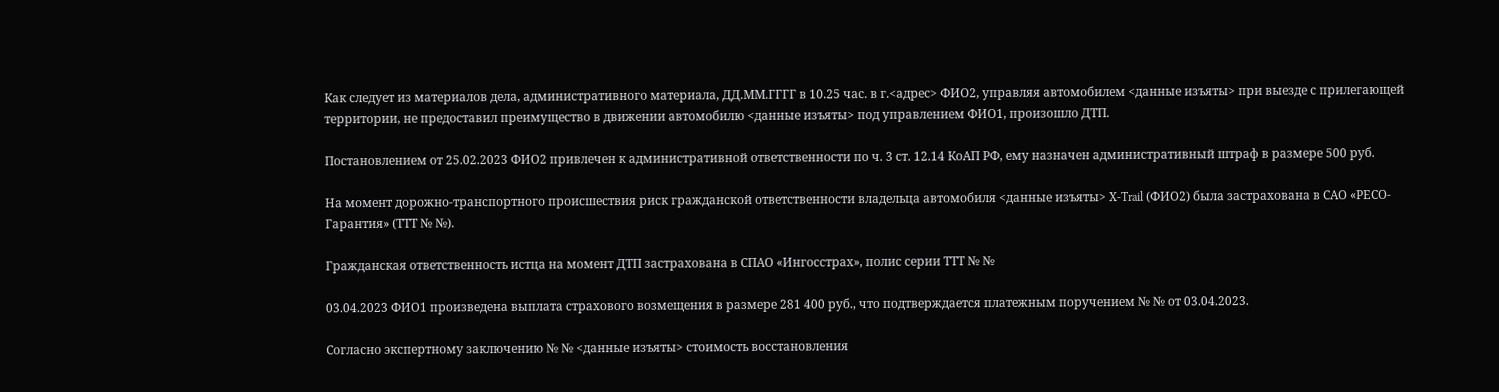Как следует из материалов дела, административного материала, ДД.ММ.ГГГГ в 10.25 час. в г.<адрес> ФИО2, управляя автомобилем <данные изъяты> при выезде с прилегающей территории, не предоставил преимущество в движении автомобилю <данные изъяты> под управлением ФИО1, произошло ДТП.

Постановлением от 25.02.2023 ФИО2 привлечен к административной ответственности по ч. 3 ст. 12.14 КоАП РФ, ему назначен административный штраф в размере 500 руб.

На момент дорожно-транспортного происшествия риск гражданской ответственности владельца автомобиля <данные изъяты> Х-Trail (ФИО2) была застрахована в САО «РЕСО-Гарантия» (ТТТ № №).

Гражданская ответственность истца на момент ДТП застрахована в СПАО «Ингосстрах», полис серии ТТТ № №

03.04.2023 ФИО1 произведена выплата страхового возмещения в размере 281 400 руб., что подтверждается платежным поручением № № от 03.04.2023.

Согласно экспертному заключению № № <данные изъяты> стоимость восстановления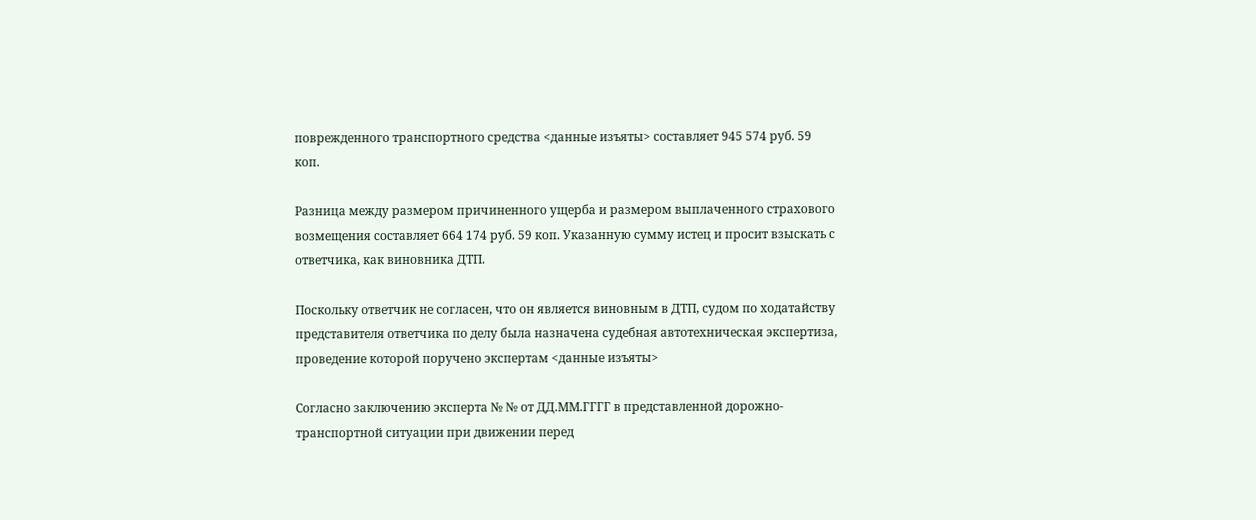поврежденного транспортного средства <данные изъяты> составляет 945 574 руб. 59 коп.

Разница между размером причиненного ущерба и размером выплаченного страхового возмещения составляет 664 174 руб. 59 коп. Указанную сумму истец и просит взыскать с ответчика, как виновника ДТП.

Поскольку ответчик не согласен, что он является виновным в ДТП, судом по ходатайству представителя ответчика по делу была назначена судебная автотехническая экспертиза, проведение которой поручено экспертам <данные изъяты>

Согласно заключению эксперта № № от ДД.ММ.ГГГГ в представленной дорожно-транспортной ситуации при движении перед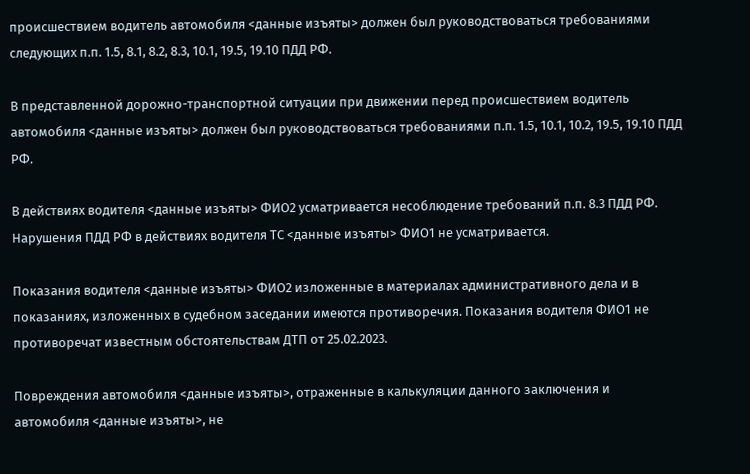происшествием водитель автомобиля <данные изъяты> должен был руководствоваться требованиями следующих п.п. 1.5, 8.1, 8.2, 8.3, 10.1, 19.5, 19.10 ПДД РФ.

В представленной дорожно-транспортной ситуации при движении перед происшествием водитель автомобиля <данные изъяты> должен был руководствоваться требованиями п.п. 1.5, 10.1, 10.2, 19.5, 19.10 ПДД РФ.

В действиях водителя <данные изъяты> ФИО2 усматривается несоблюдение требований п.п. 8.3 ПДД РФ. Нарушения ПДД РФ в действиях водителя ТС <данные изъяты> ФИО1 не усматривается.

Показания водителя <данные изъяты> ФИО2 изложенные в материалах административного дела и в показаниях, изложенных в судебном заседании имеются противоречия. Показания водителя ФИО1 не противоречат известным обстоятельствам ДТП от 25.02.2023.

Повреждения автомобиля <данные изъяты>, отраженные в калькуляции данного заключения и автомобиля <данные изъяты>, не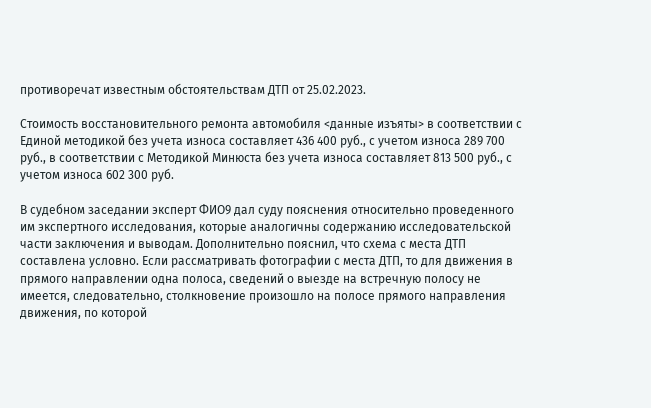противоречат известным обстоятельствам ДТП от 25.02.2023.

Стоимость восстановительного ремонта автомобиля <данные изъяты> в соответствии с Единой методикой без учета износа составляет 436 400 руб., с учетом износа 289 700 руб., в соответствии с Методикой Минюста без учета износа составляет 813 500 руб., с учетом износа 602 300 руб.

В судебном заседании эксперт ФИО9 дал суду пояснения относительно проведенного им экспертного исследования, которые аналогичны содержанию исследовательской части заключения и выводам. Дополнительно пояснил, что схема с места ДТП составлена условно. Если рассматривать фотографии с места ДТП, то для движения в прямого направлении одна полоса, сведений о выезде на встречную полосу не имеется, следовательно, столкновение произошло на полосе прямого направления движения, по которой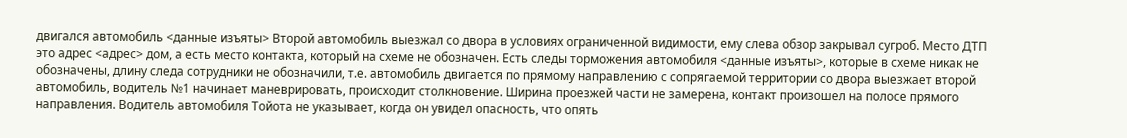двигался автомобиль <данные изъяты> Второй автомобиль выезжал со двора в условиях ограниченной видимости, ему слева обзор закрывал сугроб. Место ДТП это адрес <адрес> дом, а есть место контакта, который на схеме не обозначен. Есть следы торможения автомобиля <данные изъяты>, которые в схеме никак не обозначены, длину следа сотрудники не обозначили, т.е. автомобиль двигается по прямому направлению с сопрягаемой территории со двора выезжает второй автомобиль, водитель №1 начинает маневрировать, происходит столкновение. Ширина проезжей части не замерена, контакт произошел на полосе прямого направления. Водитель автомобиля Тойота не указывает, когда он увидел опасность, что опять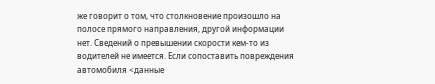же говорит о том, что столкновение произошло на полосе прямого направления, другой информации нет. Сведений о превышении скорости кем-то из водителей не имеется. Если сопоставить повреждения автомобиля <данные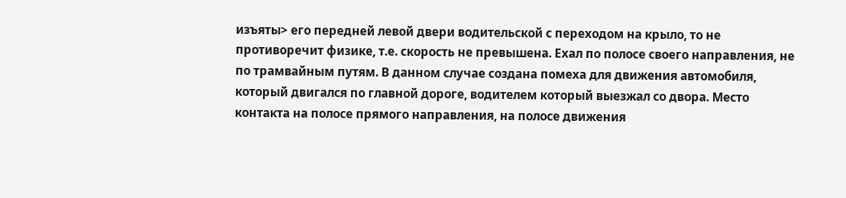изъяты> его передней левой двери водительской с переходом на крыло, то не противоречит физике, т.е. скорость не превышена. Ехал по полосе своего направления, не по трамвайным путям. В данном случае создана помеха для движения автомобиля, который двигался по главной дороге, водителем который выезжал со двора. Место контакта на полосе прямого направления, на полосе движения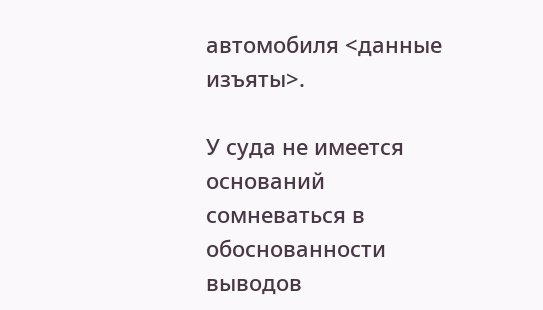автомобиля <данные изъяты>.

У суда не имеется оснований сомневаться в обоснованности выводов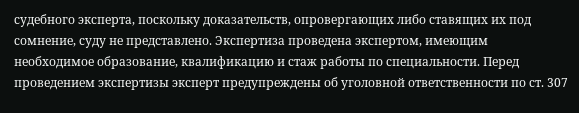судебного эксперта, поскольку доказательств, опровергающих либо ставящих их под сомнение, суду не представлено. Экспертиза проведена экспертом, имеющим необходимое образование, квалификацию и стаж работы по специальности. Перед проведением экспертизы эксперт предупреждены об уголовной ответственности по ст. 307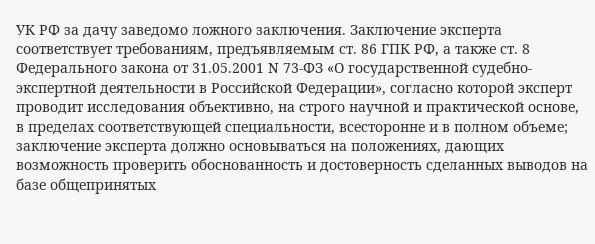УК РФ за дачу заведомо ложного заключения. Заключение эксперта соответствует требованиям, предъявляемым ст. 86 ГПК РФ, а также ст. 8 Федерального закона от 31.05.2001 N 73-ФЗ «О государственной судебно-экспертной деятельности в Российской Федерации», согласно которой эксперт проводит исследования объективно, на строго научной и практической основе, в пределах соответствующей специальности, всесторонне и в полном объеме; заключение эксперта должно основываться на положениях, дающих возможность проверить обоснованность и достоверность сделанных выводов на базе общепринятых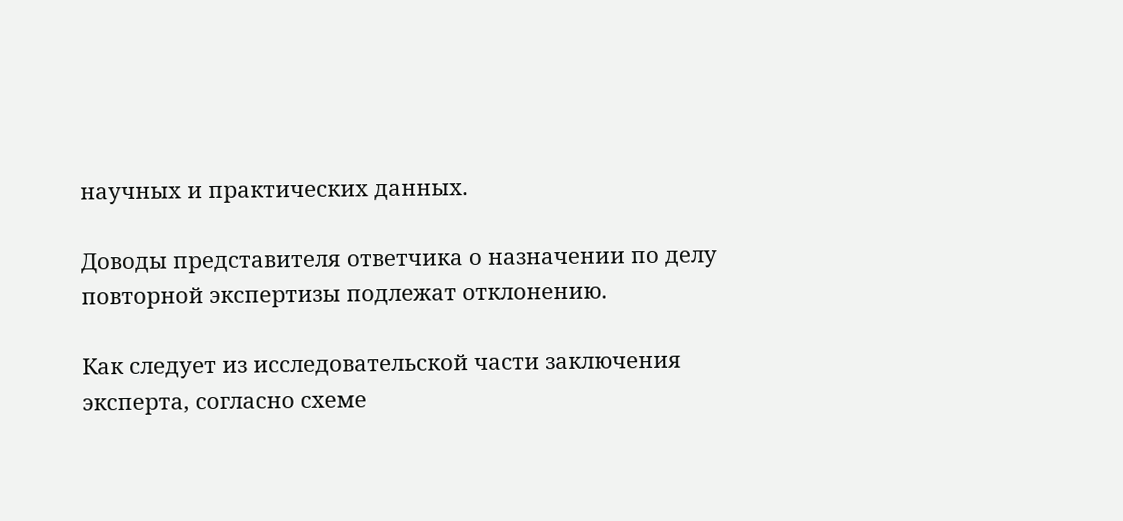научных и практических данных.

Доводы представителя ответчика о назначении по делу повторной экспертизы подлежат отклонению.

Как следует из исследовательской части заключения эксперта, согласно схеме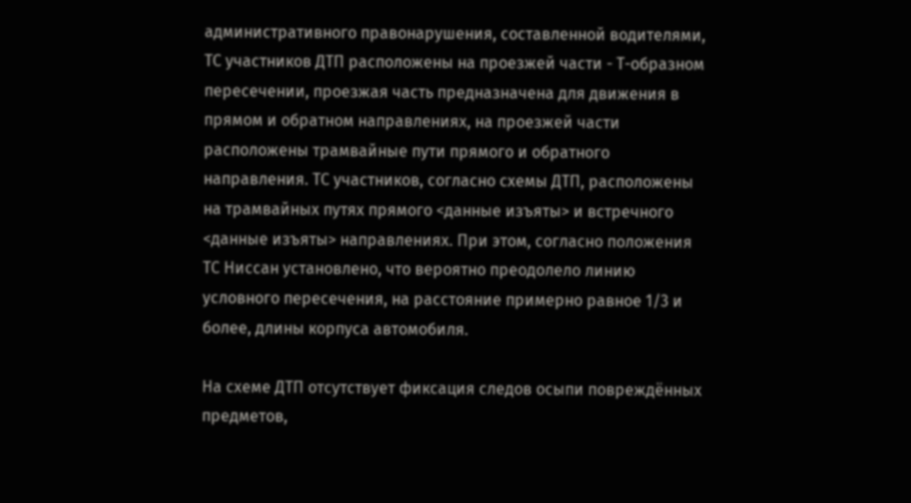административного правонарушения, составленной водителями, ТС участников ДТП расположены на проезжей части - Т-образном пересечении, проезжая часть предназначена для движения в прямом и обратном направлениях, на проезжей части расположены трамвайные пути прямого и обратного направления. ТС участников, согласно схемы ДТП, расположены на трамвайных путях прямого <данные изъяты> и встречного <данные изъяты> направлениях. При этом, согласно положения ТС Ниссан установлено, что вероятно преодолело линию условного пересечения, на расстояние примерно равное 1/3 и более, длины корпуса автомобиля.

На схеме ДТП отсутствует фиксация следов осыпи повреждённых предметов,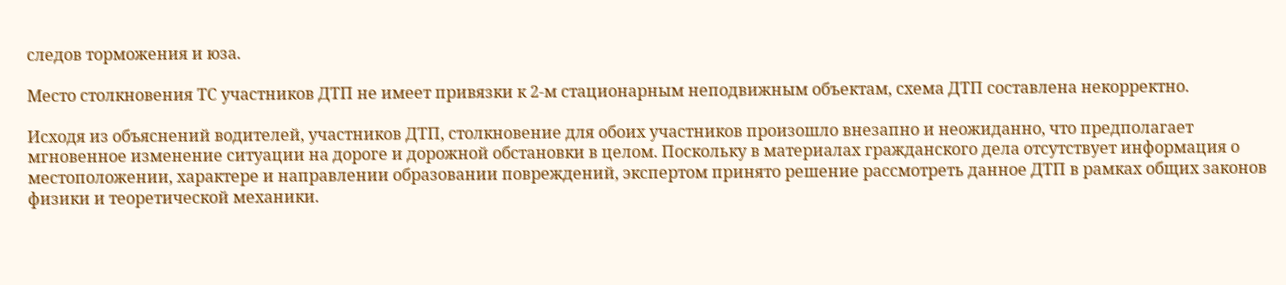следов торможения и юза.

Место столкновения ТС участников ДТП не имеет привязки к 2-м стационарным неподвижным объектам, схема ДТП составлена некорректно.

Исходя из объяснений водителей, участников ДТП, столкновение для обоих участников произошло внезапно и неожиданно, что предполагает мгновенное изменение ситуации на дороге и дорожной обстановки в целом. Поскольку в материалах гражданского дела отсутствует информация о местоположении, характере и направлении образовании повреждений, экспертом принято решение рассмотреть данное ДТП в рамках общих законов физики и теоретической механики.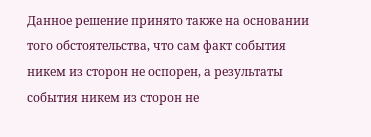Данное решение принято также на основании того обстоятельства, что сам факт события никем из сторон не оспорен, а результаты события никем из сторон не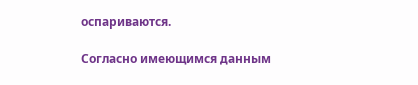оспариваются.

Согласно имеющимся данным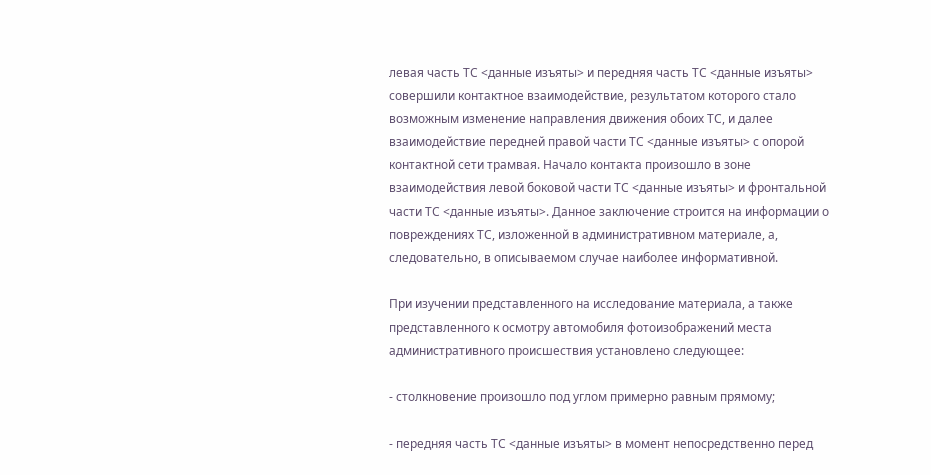левая часть ТС <данные изъяты> и передняя часть ТС <данные изъяты> совершили контактное взаимодействие, результатом которого стало возможным изменение направления движения обоих ТС, и далее взаимодействие передней правой части ТС <данные изъяты> с опорой контактной сети трамвая. Начало контакта произошло в зоне взаимодействия левой боковой части ТС <данные изъяты> и фронтальной части ТС <данные изъяты>. Данное заключение строится на информации о повреждениях ТС, изложенной в административном материале, а, следовательно, в описываемом случае наиболее информативной.

При изучении представленного на исследование материала, а также представленного к осмотру автомобиля фотоизображений места административного происшествия установлено следующее:

- столкновение произошло под углом примерно равным прямому;

- передняя часть ТС <данные изъяты> в момент непосредственно перед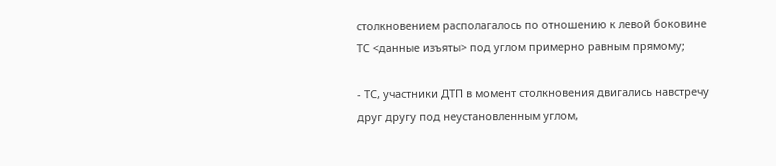столкновением располагалось по отношению к левой боковине ТС <данные изъяты> под углом примерно равным прямому;

- ТС, участники ДТП в момент столкновения двигались навстречу друг другу под неустановленным углом,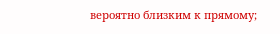вероятно близким к прямому;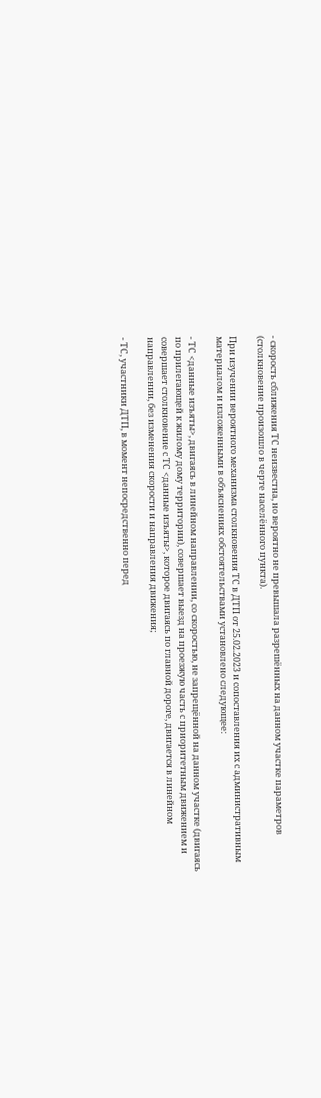- скорость сближения ТС неизвестна, но вероятно не превышала разрешённых на данном участке параметров (столкновение произошло в черте населённого пункта).

При изучении вероятного механизма столкновения ТС в ДТП от 25.02.2023 и сопоставления их с административным материалом и изложенными в объяснениях обстоятельствами установлено следующее:

- ТС <данные изъяты>, двигаясь в линейном направлении, со скоростью, не запрещённой на данном участке (двигаясь по прилегающей к жилому дому территории), совершает выезд на проезжую часть с приоритетным движением и совершает столкновение с ТС <данные изъяты>, которое двигаясь по главной дороге, двигается в линейном направлении, без изменения скорости и направления движения;

- ТС, участники ДТП, в момент непосредственно перед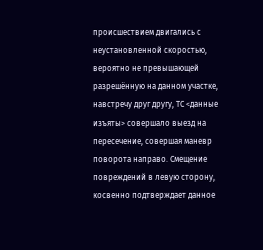происшествием двигались с неустановленной скоростью, вероятно не превышающей разрешённую на данном участке, навстречу друг другу, ТС <данные изъяты> совершало выезд на пересечение, совершая маневр поворота направо. Смещение повреждений в левую сторону, косвенно подтверждает данное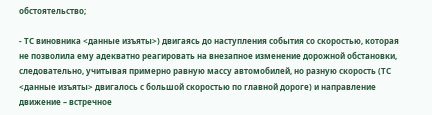обстоятельство;

- ТС виновника <данные изъяты>) двигаясь до наступления события со скоростью, которая не позволила ему адекватно реагировать на внезапное изменение дорожной обстановки, следовательно, учитывая примерно равную массу автомобилей, но разную скорость (ТС <данные изъяты> двигалось с большой скоростью по главной дороге) и направление движение – встречное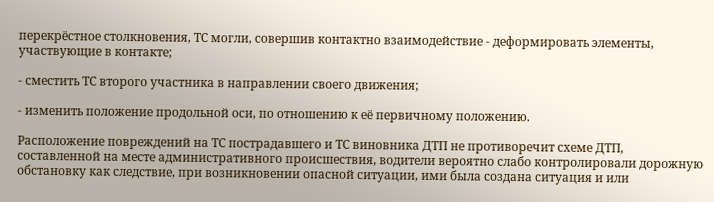перекрёстное столкновения, ТС могли, совершив контактно взаимодействие - деформировать элементы, участвующие в контакте;

- сместить ТС второго участника в направлении своего движения;

- изменить положение продольной оси, по отношению к её первичному положению.

Расположение повреждений на ТС пострадавшего и ТС виновника ДТП не противоречит схеме ДТП, составленной на месте административного происшествия, водители вероятно слабо контролировали дорожную обстановку как следствие, при возникновении опасной ситуации, ими была создана ситуация и или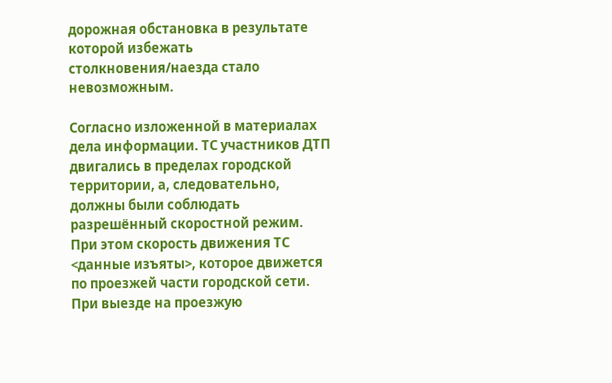дорожная обстановка в результате которой избежать столкновения/наезда стало невозможным.

Согласно изложенной в материалах дела информации. ТС участников ДТП двигались в пределах городской территории, а, следовательно, должны были соблюдать разрешённый скоростной режим. При этом скорость движения ТС <данные изъяты>, которое движется по проезжей части городской сети. При выезде на проезжую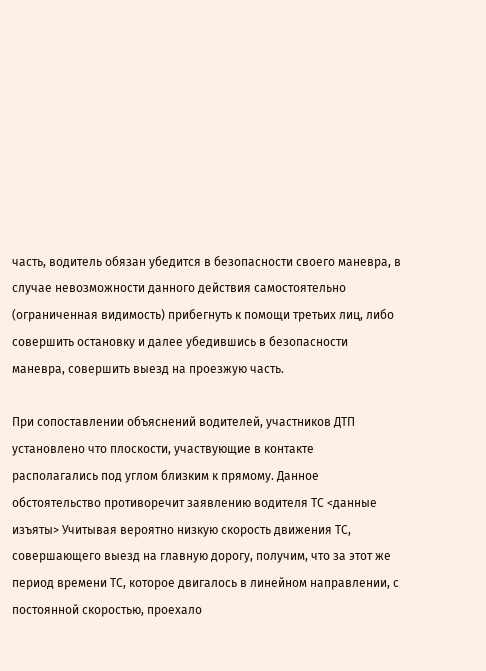часть, водитель обязан убедится в безопасности своего маневра, в случае невозможности данного действия самостоятельно (ограниченная видимость) прибегнуть к помощи третьих лиц, либо совершить остановку и далее убедившись в безопасности маневра, совершить выезд на проезжую часть.

При сопоставлении объяснений водителей, участников ДТП установлено что плоскости, участвующие в контакте располагались под углом близким к прямому. Данное обстоятельство противоречит заявлению водителя ТС <данные изъяты> Учитывая вероятно низкую скорость движения ТС, совершающего выезд на главную дорогу, получим, что за этот же период времени ТС, которое двигалось в линейном направлении, с постоянной скоростью, проехало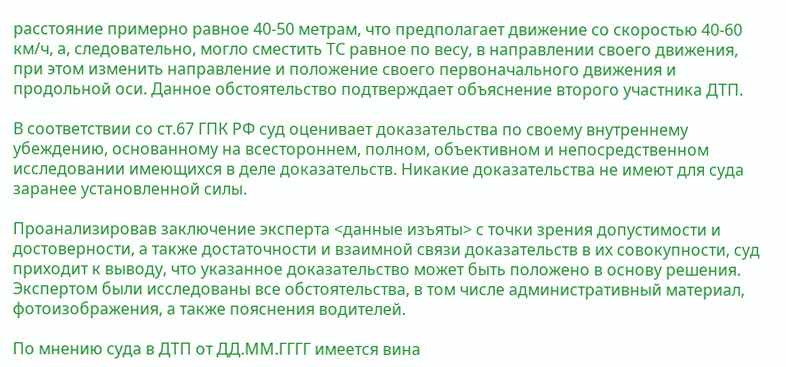расстояние примерно равное 40-50 метрам, что предполагает движение со скоростью 40-60 км/ч, а, следовательно, могло сместить ТС равное по весу, в направлении своего движения, при этом изменить направление и положение своего первоначального движения и продольной оси. Данное обстоятельство подтверждает объяснение второго участника ДТП.

В соответствии со ст.67 ГПК РФ суд оценивает доказательства по своему внутреннему убеждению, основанному на всестороннем, полном, объективном и непосредственном исследовании имеющихся в деле доказательств. Никакие доказательства не имеют для суда заранее установленной силы.

Проанализировав заключение эксперта <данные изъяты> с точки зрения допустимости и достоверности, а также достаточности и взаимной связи доказательств в их совокупности, суд приходит к выводу, что указанное доказательство может быть положено в основу решения. Экспертом были исследованы все обстоятельства, в том числе административный материал, фотоизображения, а также пояснения водителей.

По мнению суда в ДТП от ДД.ММ.ГГГГ имеется вина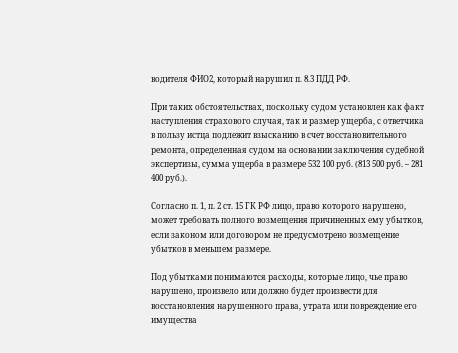водителя ФИО2, который нарушил п. 8.3 ПДД РФ.

При таких обстоятельствах, поскольку судом установлен как факт наступления страхового случая, так и размер ущерба, с ответчика в пользу истца подлежит взысканию в счет восстановительного ремонта, определенная судом на основании заключения судебной экспертизы, сумма ущерба в размере 532 100 руб. (813 500 руб. – 281 400 руб.).

Согласно п. 1, п. 2 ст. 15 ГК РФ лицо, право которого нарушено, может требовать полного возмещения причиненных ему убытков, если законом или договором не предусмотрено возмещение убытков в меньшем размере.

Под убытками понимаются расходы, которые лицо, чье право нарушено, произвело или должно будет произвести для восстановления нарушенного права, утрата или повреждение его имущества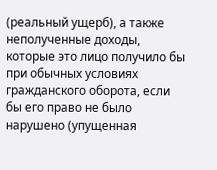(реальный ущерб), а также неполученные доходы, которые это лицо получило бы при обычных условиях гражданского оборота, если бы его право не было нарушено (упущенная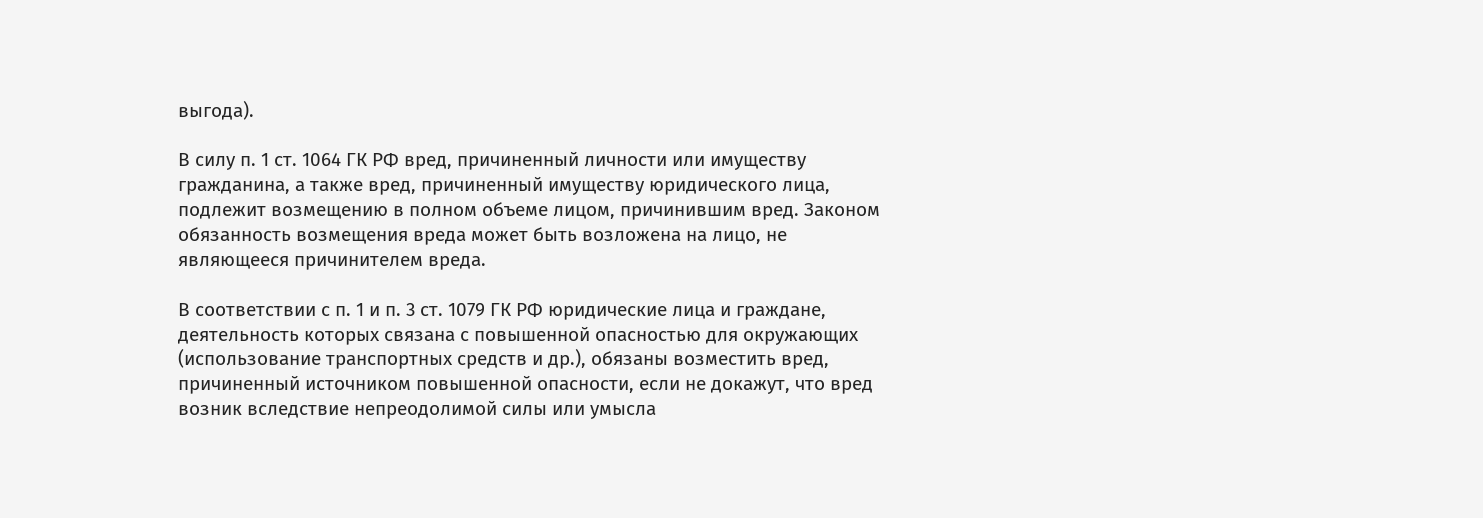выгода).

В силу п. 1 ст. 1064 ГК РФ вред, причиненный личности или имуществу гражданина, а также вред, причиненный имуществу юридического лица, подлежит возмещению в полном объеме лицом, причинившим вред. Законом обязанность возмещения вреда может быть возложена на лицо, не являющееся причинителем вреда.

В соответствии с п. 1 и п. 3 ст. 1079 ГК РФ юридические лица и граждане, деятельность которых связана с повышенной опасностью для окружающих (использование транспортных средств и др.), обязаны возместить вред, причиненный источником повышенной опасности, если не докажут, что вред возник вследствие непреодолимой силы или умысла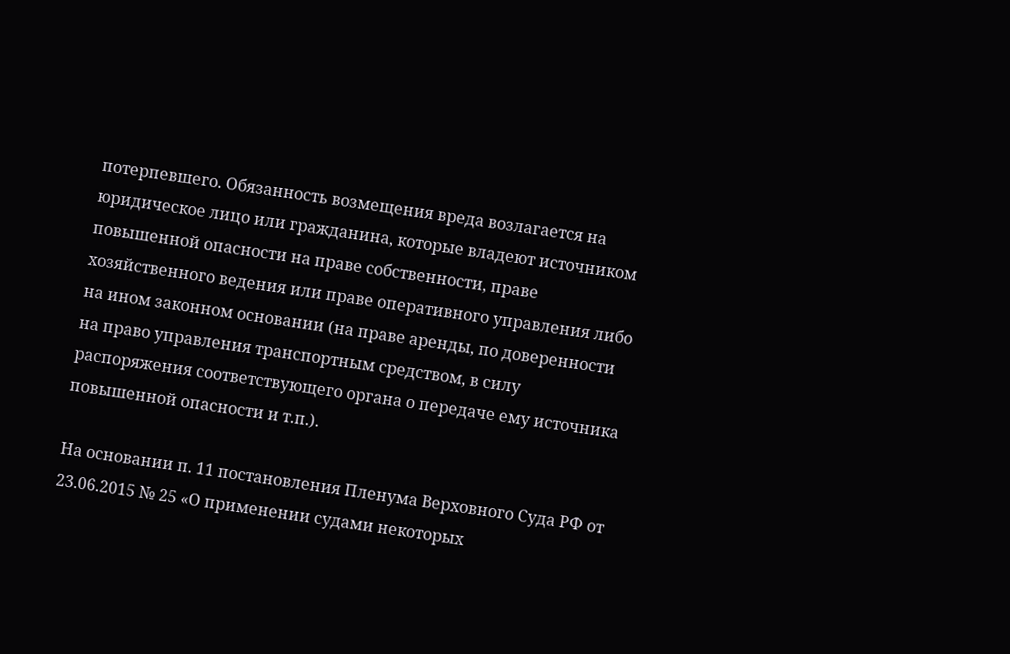потерпевшего. Обязанность возмещения вреда возлагается на юридическое лицо или гражданина, которые владеют источником повышенной опасности на праве собственности, праве хозяйственного ведения или праве оперативного управления либо на ином законном основании (на праве аренды, по доверенности на право управления транспортным средством, в силу распоряжения соответствующего органа о передаче ему источника повышенной опасности и т.п.).

На основании п. 11 постановления Пленума Верховного Суда РФ от 23.06.2015 № 25 «О применении судами некоторых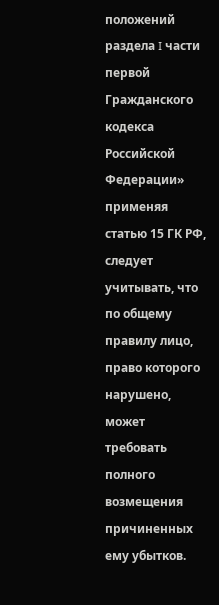положений раздела I части первой Гражданского кодекса Российской Федерации» применяя статью 15 ГК РФ, следует учитывать, что по общему правилу лицо, право которого нарушено, может требовать полного возмещения причиненных ему убытков.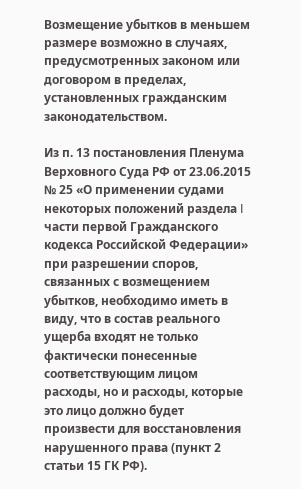Возмещение убытков в меньшем размере возможно в случаях, предусмотренных законом или договором в пределах, установленных гражданским законодательством.

Из п. 13 постановления Пленума Верховного Суда РФ от 23.06.2015 № 25 «О применении судами некоторых положений раздела I части первой Гражданского кодекса Российской Федерации» при разрешении споров, связанных с возмещением убытков, необходимо иметь в виду, что в состав реального ущерба входят не только фактически понесенные соответствующим лицом расходы, но и расходы, которые это лицо должно будет произвести для восстановления нарушенного права (пункт 2 статьи 15 ГК РФ).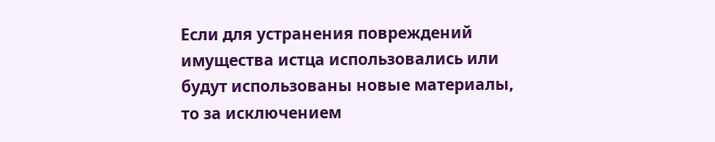Если для устранения повреждений имущества истца использовались или будут использованы новые материалы, то за исключением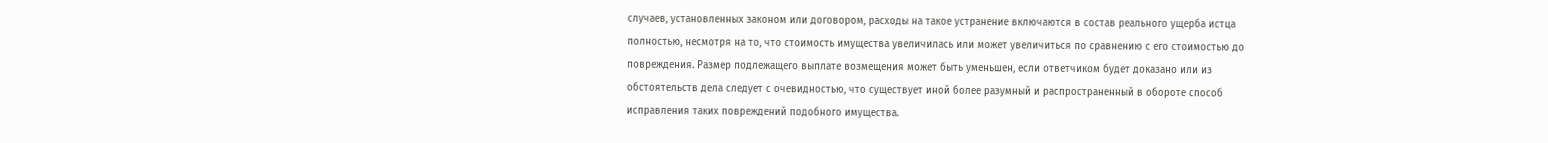случаев, установленных законом или договором, расходы на такое устранение включаются в состав реального ущерба истца полностью, несмотря на то, что стоимость имущества увеличилась или может увеличиться по сравнению с его стоимостью до повреждения. Размер подлежащего выплате возмещения может быть уменьшен, если ответчиком будет доказано или из обстоятельств дела следует с очевидностью, что существует иной более разумный и распространенный в обороте способ исправления таких повреждений подобного имущества.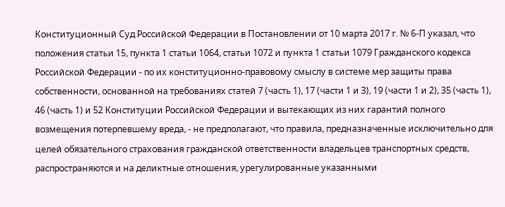Конституционный Суд Российской Федерации в Постановлении от 10 марта 2017 г. № 6-П указал, что положения статьи 15, пункта 1 статьи 1064, статьи 1072 и пункта 1 статьи 1079 Гражданского кодекса Российской Федерации - по их конституционно-правовому смыслу в системе мер защиты права собственности, основанной на требованиях статей 7 (часть 1), 17 (части 1 и 3), 19 (части 1 и 2), 35 (часть 1), 46 (часть 1) и 52 Конституции Российской Федерации и вытекающих из них гарантий полного возмещения потерпевшему вреда, - не предполагают, что правила, предназначенные исключительно для целей обязательного страхования гражданской ответственности владельцев транспортных средств, распространяются и на деликтные отношения, урегулированные указанными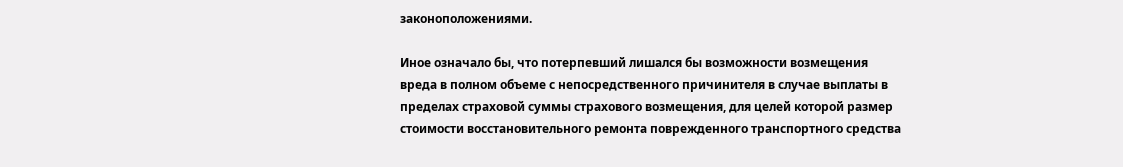законоположениями.

Иное означало бы, что потерпевший лишался бы возможности возмещения вреда в полном объеме с непосредственного причинителя в случае выплаты в пределах страховой суммы страхового возмещения, для целей которой размер стоимости восстановительного ремонта поврежденного транспортного средства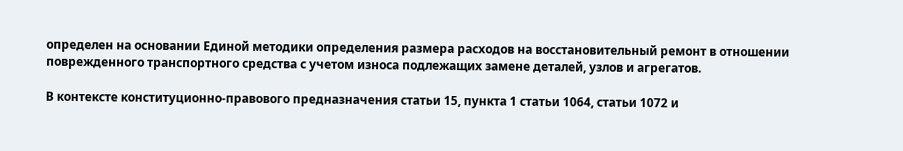определен на основании Единой методики определения размера расходов на восстановительный ремонт в отношении поврежденного транспортного средства с учетом износа подлежащих замене деталей, узлов и агрегатов.

В контексте конституционно-правового предназначения статьи 15, пункта 1 статьи 1064, статьи 1072 и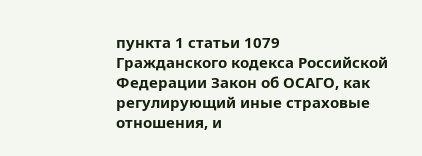пункта 1 статьи 1079 Гражданского кодекса Российской Федерации Закон об ОСАГО, как регулирующий иные страховые отношения, и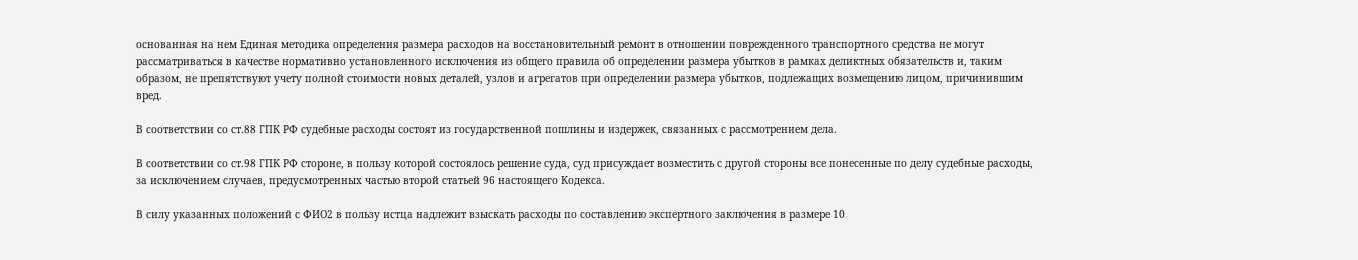основанная на нем Единая методика определения размера расходов на восстановительный ремонт в отношении поврежденного транспортного средства не могут рассматриваться в качестве нормативно установленного исключения из общего правила об определении размера убытков в рамках деликтных обязательств и, таким образом, не препятствуют учету полной стоимости новых деталей, узлов и агрегатов при определении размера убытков, подлежащих возмещению лицом, причинившим вред.

В соответствии со ст.88 ГПК РФ судебные расходы состоят из государственной пошлины и издержек, связанных с рассмотрением дела.

В соответствии со ст.98 ГПК РФ стороне, в пользу которой состоялось решение суда, суд присуждает возместить с другой стороны все понесенные по делу судебные расходы, за исключением случаев, предусмотренных частью второй статьей 96 настоящего Кодекса.

В силу указанных положений с ФИО2 в пользу истца надлежит взыскать расходы по составлению экспертного заключения в размере 10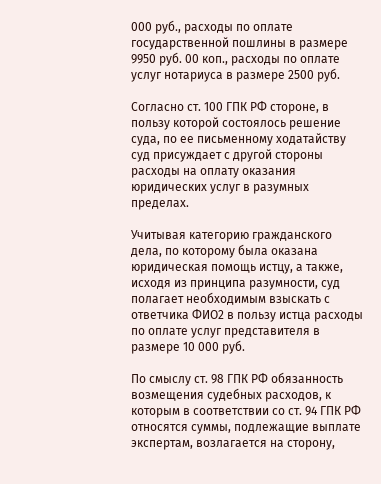000 руб., расходы по оплате государственной пошлины в размере 9950 руб. 00 коп., расходы по оплате услуг нотариуса в размере 2500 руб.

Согласно ст. 100 ГПК РФ стороне, в пользу которой состоялось решение суда, по ее письменному ходатайству суд присуждает с другой стороны расходы на оплату оказания юридических услуг в разумных пределах.

Учитывая категорию гражданского дела, по которому была оказана юридическая помощь истцу, а также, исходя из принципа разумности, суд полагает необходимым взыскать с ответчика ФИО2 в пользу истца расходы по оплате услуг представителя в размере 10 000 руб.

По смыслу ст. 98 ГПК РФ обязанность возмещения судебных расходов, к которым в соответствии со ст. 94 ГПК РФ относятся суммы, подлежащие выплате экспертам, возлагается на сторону,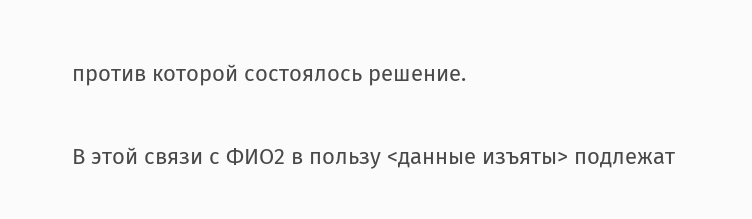против которой состоялось решение.

В этой связи с ФИО2 в пользу <данные изъяты> подлежат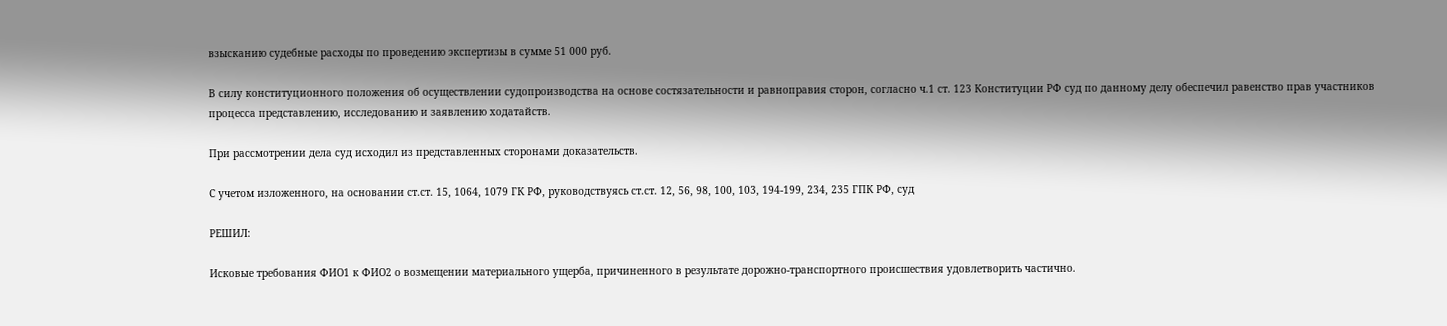взысканию судебные расходы по проведению экспертизы в сумме 51 000 руб.

В силу конституционного положения об осуществлении судопроизводства на основе состязательности и равноправия сторон, согласно ч.1 ст. 123 Конституции РФ суд по данному делу обеспечил равенство прав участников процесса представлению, исследованию и заявлению ходатайств.

При рассмотрении дела суд исходил из представленных сторонами доказательств.

С учетом изложенного, на основании ст.ст. 15, 1064, 1079 ГК РФ, руководствуясь ст.ст. 12, 56, 98, 100, 103, 194-199, 234, 235 ГПК РФ, суд

РЕШИЛ:

Исковые требования ФИО1 к ФИО2 о возмещении материального ущерба, причиненного в результате дорожно-транспортного происшествия удовлетворить частично.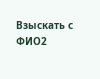Взыскать с ФИО2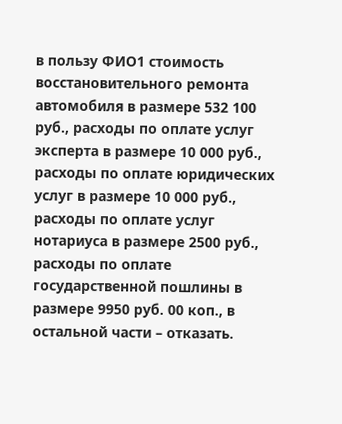в пользу ФИО1 стоимость восстановительного ремонта автомобиля в размере 532 100 руб., расходы по оплате услуг эксперта в размере 10 000 руб., расходы по оплате юридических услуг в размере 10 000 руб., расходы по оплате услуг нотариуса в размере 2500 руб., расходы по оплате государственной пошлины в размере 9950 руб. 00 коп., в остальной части – отказать.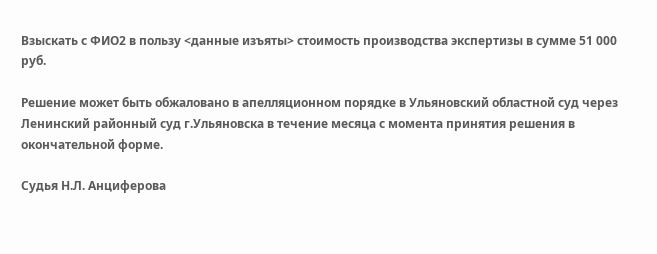Взыскать с ФИО2 в пользу <данные изъяты> стоимость производства экспертизы в сумме 51 000 руб.

Решение может быть обжаловано в апелляционном порядке в Ульяновский областной суд через Ленинский районный суд г.Ульяновска в течение месяца с момента принятия решения в окончательной форме.

Судья Н.Л. Анциферова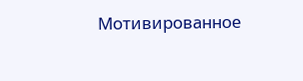Мотивированное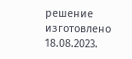решение изготовлено 18.08.2023.